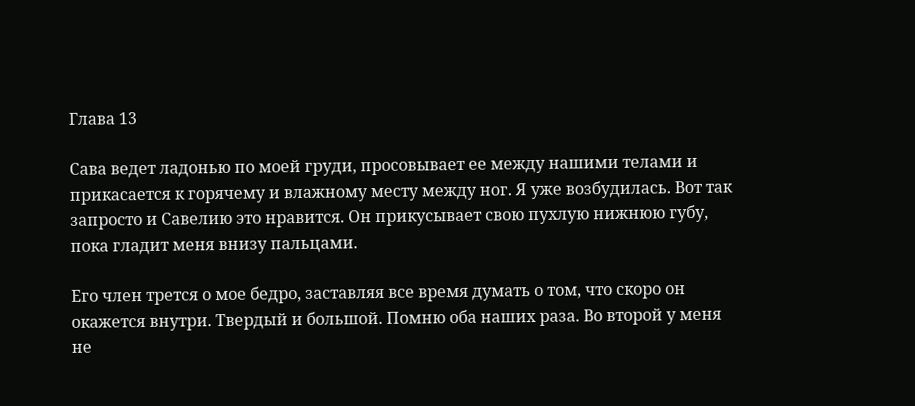Глава 13

Сава ведет ладонью по моей груди, просовывает ее между нашими телами и прикасается к горячему и влажному месту между ног. Я уже возбудилась. Вот так запросто и Савелию это нравится. Он прикусывает свою пухлую нижнюю губу, пока гладит меня внизу пальцами.

Его член трется о мое бедро, заставляя все время думать о том, что скоро он окажется внутри. Твердый и большой. Помню оба наших раза. Во второй у меня не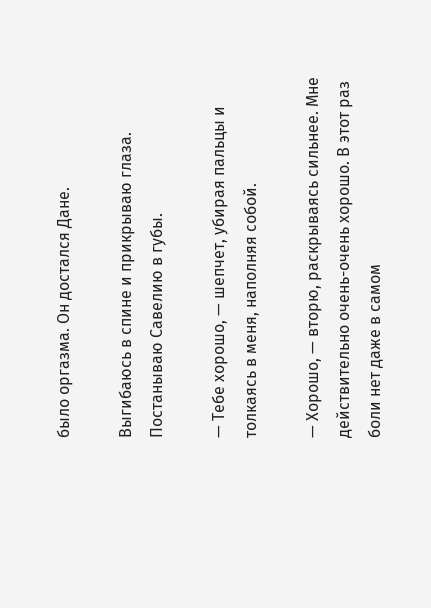было оргазма. Он достался Дане.

Выгибаюсь в спине и прикрываю глаза. Постанываю Савелию в губы.

— Тебе хорошо, — шепчет, убирая пальцы и толкаясь в меня, наполняя собой.

— Хорошо, — вторю, раскрываясь сильнее. Мне действительно очень-очень хорошо. В этот раз боли нет даже в самом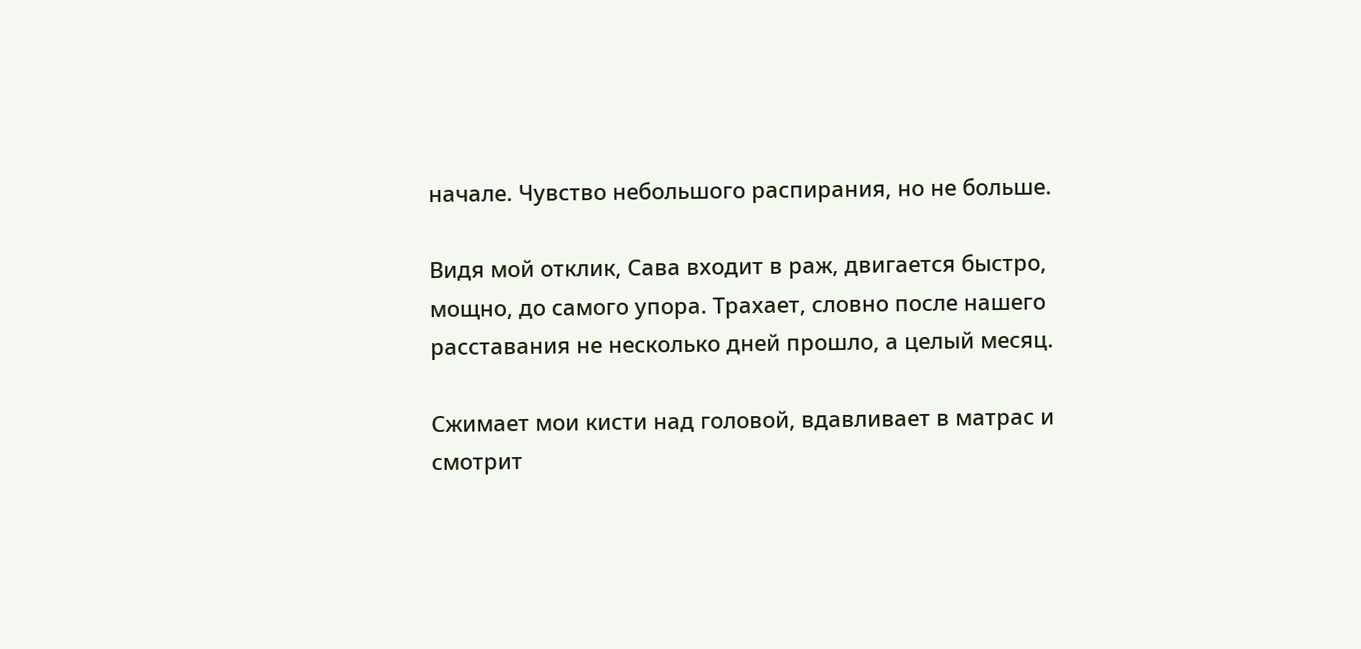начале. Чувство небольшого распирания, но не больше.

Видя мой отклик, Сава входит в раж, двигается быстро, мощно, до самого упора. Трахает, словно после нашего расставания не несколько дней прошло, а целый месяц.

Сжимает мои кисти над головой, вдавливает в матрас и смотрит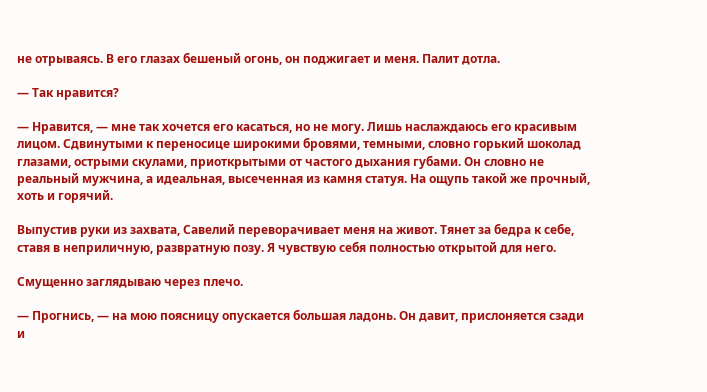не отрываясь. В его глазах бешеный огонь, он поджигает и меня. Палит дотла.

— Так нравится?

— Нравится, — мне так хочется его касаться, но не могу. Лишь наслаждаюсь его красивым лицом. Сдвинутыми к переносице широкими бровями, темными, словно горький шоколад глазами, острыми скулами, приоткрытыми от частого дыхания губами. Он словно не реальный мужчина, а идеальная, высеченная из камня статуя. На ощупь такой же прочный, хоть и горячий.

Выпустив руки из захвата, Савелий переворачивает меня на живот. Тянет за бедра к себе, ставя в неприличную, развратную позу. Я чувствую себя полностью открытой для него.

Смущенно заглядываю через плечо.

— Прогнись, — на мою поясницу опускается большая ладонь. Он давит, прислоняется сзади и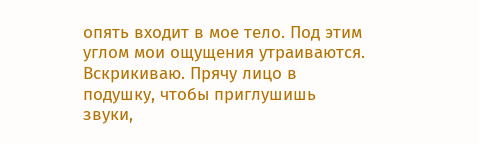опять входит в мое тело. Под этим углом мои ощущения утраиваются. Вскрикиваю. Прячу лицо в подушку, чтобы приглушишь звуки,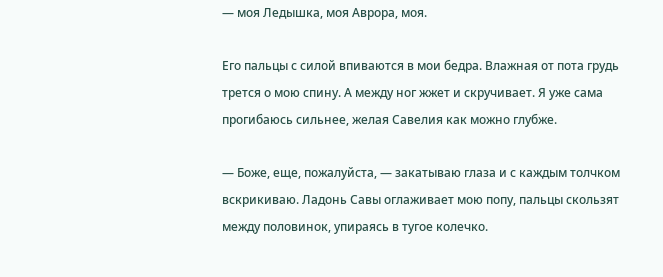— моя Ледышка, моя Аврора, моя.

Его пальцы с силой впиваются в мои бедра. Влажная от пота грудь трется о мою спину. А между ног жжет и скручивает. Я уже сама прогибаюсь сильнее, желая Савелия как можно глубже.

— Боже, еще, пожалуйста, — закатываю глаза и с каждым толчком вскрикиваю. Ладонь Савы оглаживает мою попу, пальцы скользят между половинок, упираясь в тугое колечко.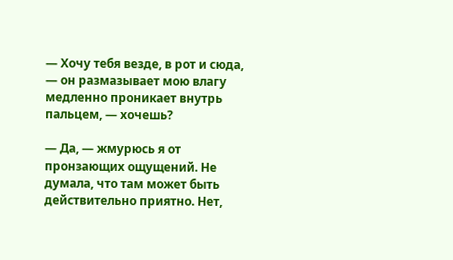— Хочу тебя везде, в рот и сюда, — он размазывает мою влагу медленно проникает внутрь пальцем, — хочешь?

— Да, — жмурюсь я от пронзающих ощущений. Не думала, что там может быть действительно приятно. Нет,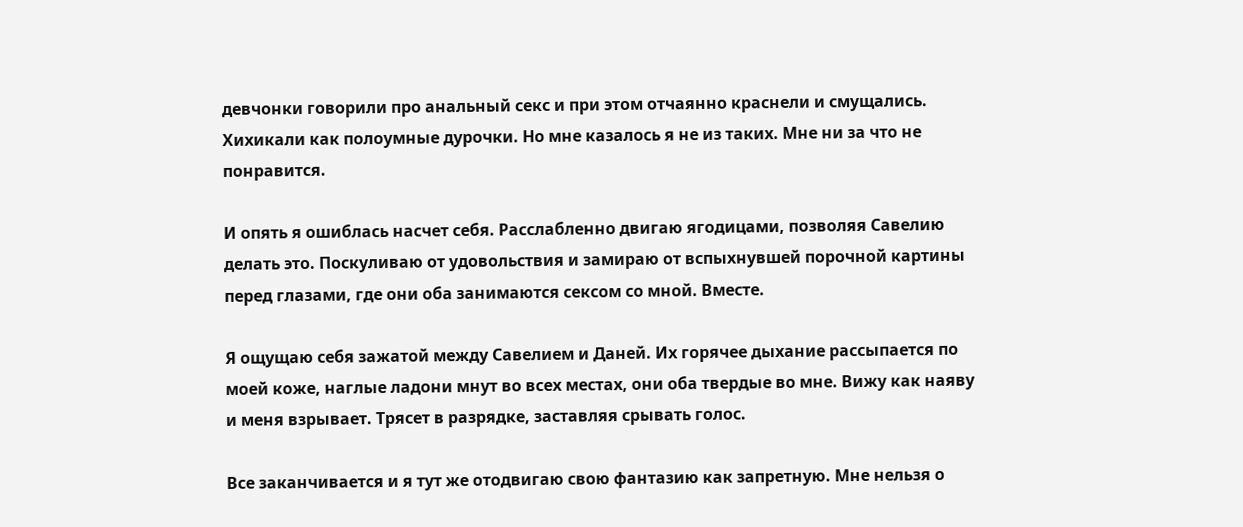девчонки говорили про анальный секс и при этом отчаянно краснели и смущались. Хихикали как полоумные дурочки. Но мне казалось я не из таких. Мне ни за что не понравится.

И опять я ошиблась насчет себя. Расслабленно двигаю ягодицами, позволяя Савелию делать это. Поскуливаю от удовольствия и замираю от вспыхнувшей порочной картины перед глазами, где они оба занимаются сексом со мной. Вместе.

Я ощущаю себя зажатой между Савелием и Даней. Их горячее дыхание рассыпается по моей коже, наглые ладони мнут во всех местах, они оба твердые во мне. Вижу как наяву и меня взрывает. Трясет в разрядке, заставляя срывать голос.

Все заканчивается и я тут же отодвигаю свою фантазию как запретную. Мне нельзя о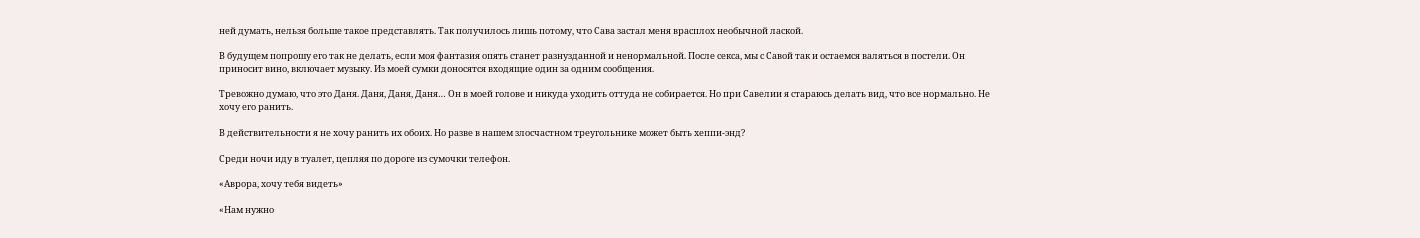ней думать, нельзя больше такое представлять. Так получилось лишь потому, что Сава застал меня врасплох необычной лаской.

В будущем попрошу его так не делать, если моя фантазия опять станет разнузданной и ненормальной. После секса, мы с Савой так и остаемся валяться в постели. Он приносит вино, включает музыку. Из моей сумки доносятся входящие один за одним сообщения.

Тревожно думаю, что это Даня. Даня, Даня, Даня… Он в моей голове и никуда уходить оттуда не собирается. Но при Савелии я стараюсь делать вид, что все нормально. Не хочу его ранить.

В действительности я не хочу ранить их обоих. Но разве в нашем злосчастном треугольнике может быть хеппи-энд?

Среди ночи иду в туалет, цепляя по дороге из сумочки телефон.

«Аврора, хочу тебя видеть»

«Нам нужно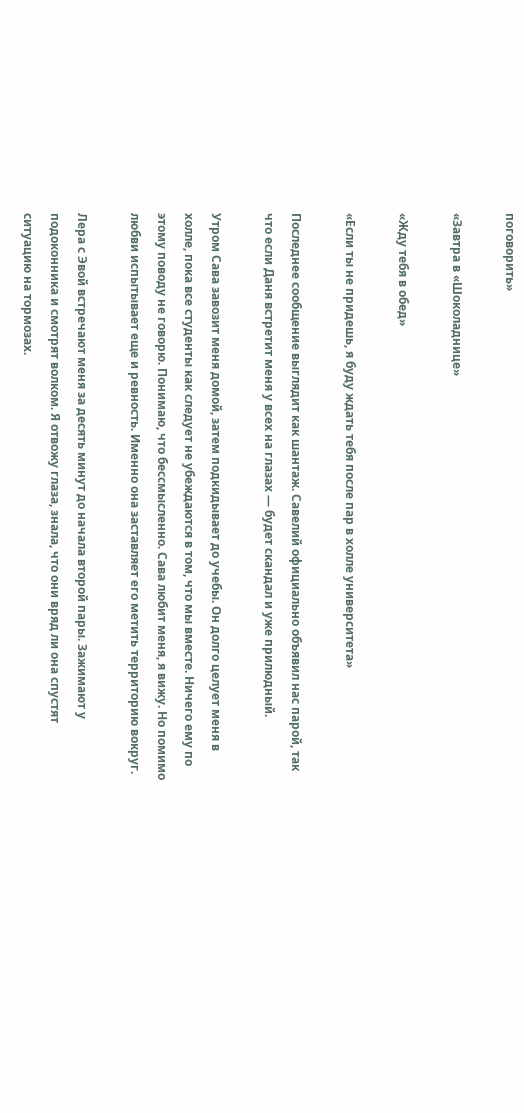поговорить»

«Завтра в «Шоколаднице»

«Жду тебя в обед»

«Если ты не придешь, я буду ждать тебя после пар в холле университета»

Последнее сообщение выглядит как шантаж. Савелий официально объявил нас парой, так что если Даня встретит меня у всех на глазах — будет скандал и уже прилюдный.

Утром Сава завозит меня домой, затем подкидывает до учебы. Он долго целует меня в холле, пока все студенты как следует не убеждаются в том, что мы вместе. Ничего ему по этому поводу не говорю. Понимаю, что бессмысленно. Сава любит меня, я вижу. Но помимо любви испытывает еще и ревность. Именно она заставляет его метить территорию вокруг.

Лера с Эвой встречают меня за десять минут до начала второй пары. Зажимают у подоконника и смотрят волком. Я отвожу глаза, знала, что они вряд ли она спустят ситуацию на тормозах.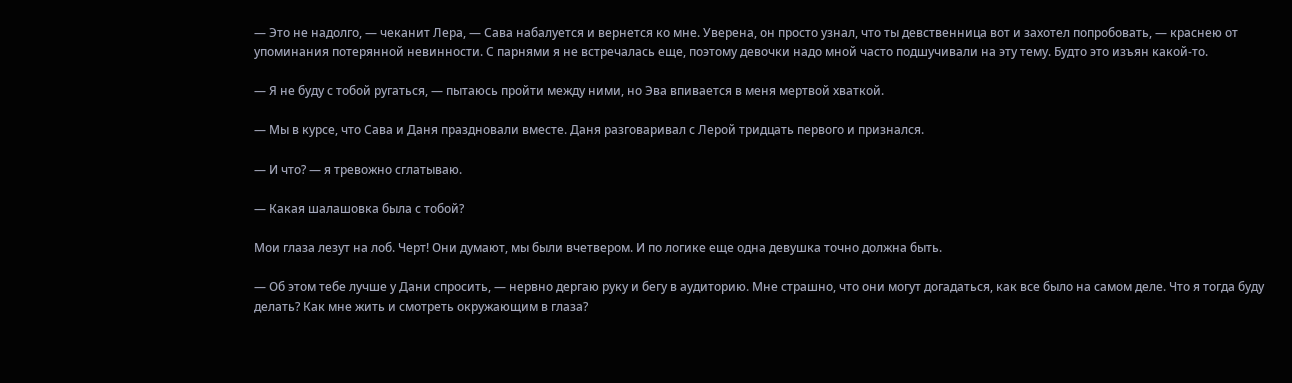— Это не надолго, — чеканит Лера, — Сава набалуется и вернется ко мне. Уверена, он просто узнал, что ты девственница вот и захотел попробовать, — краснею от упоминания потерянной невинности. С парнями я не встречалась еще, поэтому девочки надо мной часто подшучивали на эту тему. Будто это изъян какой-то.

— Я не буду с тобой ругаться, — пытаюсь пройти между ними, но Эва впивается в меня мертвой хваткой.

— Мы в курсе, что Сава и Даня праздновали вместе. Даня разговаривал с Лерой тридцать первого и признался.

— И что? — я тревожно сглатываю.

— Какая шалашовка была с тобой?

Мои глаза лезут на лоб. Черт! Они думают, мы были вчетвером. И по логике еще одна девушка точно должна быть.

— Об этом тебе лучше у Дани спросить, — нервно дергаю руку и бегу в аудиторию. Мне страшно, что они могут догадаться, как все было на самом деле. Что я тогда буду делать? Как мне жить и смотреть окружающим в глаза?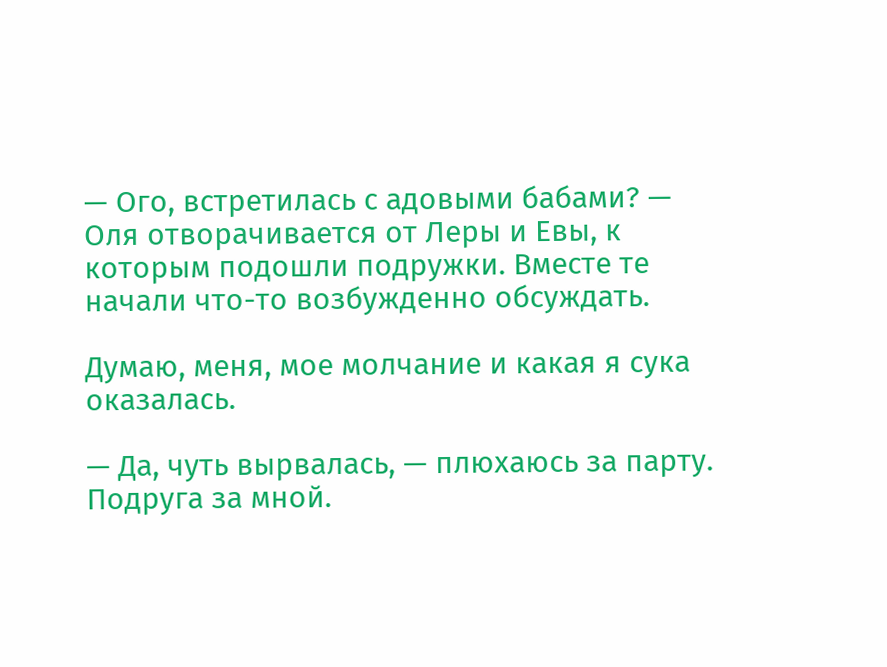— Ого, встретилась с адовыми бабами? — Оля отворачивается от Леры и Евы, к которым подошли подружки. Вместе те начали что-то возбужденно обсуждать.

Думаю, меня, мое молчание и какая я сука оказалась.

— Да, чуть вырвалась, — плюхаюсь за парту. Подруга за мной.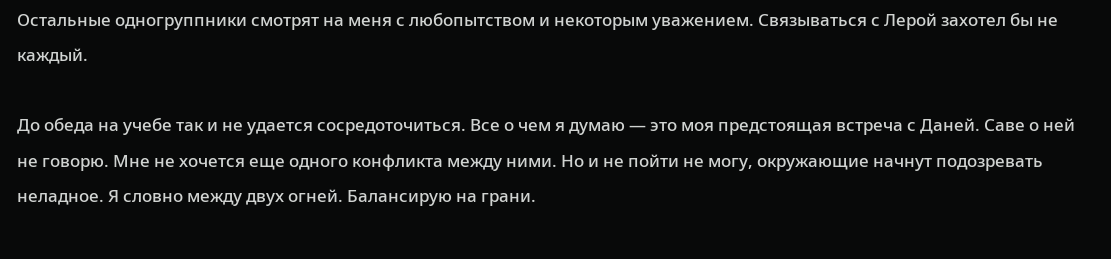Остальные одногруппники смотрят на меня с любопытством и некоторым уважением. Связываться с Лерой захотел бы не каждый.

До обеда на учебе так и не удается сосредоточиться. Все о чем я думаю — это моя предстоящая встреча с Даней. Саве о ней не говорю. Мне не хочется еще одного конфликта между ними. Но и не пойти не могу, окружающие начнут подозревать неладное. Я словно между двух огней. Балансирую на грани.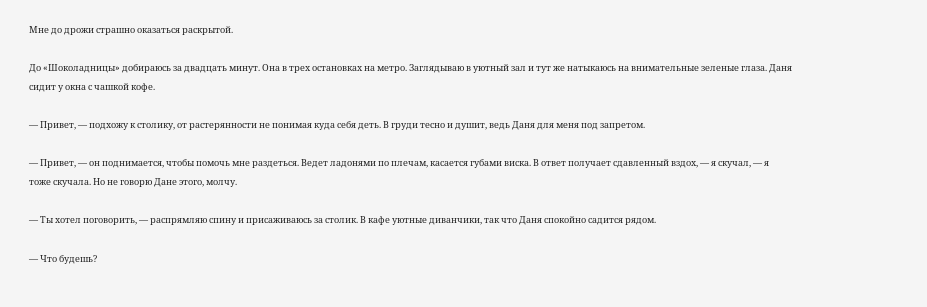Мне до дрожи страшно оказаться раскрытой.

До «Шоколадницы» добираюсь за двадцать минут. Она в трех остановках на метро. Заглядываю в уютный зал и тут же натыкаюсь на внимательные зеленые глаза. Даня сидит у окна с чашкой кофе.

— Привет, — подхожу к столику, от растерянности не понимая куда себя деть. В груди тесно и душит, ведь Даня для меня под запретом.

— Привет, — он поднимается, чтобы помочь мне раздеться. Ведет ладонями по плечам, касается губами виска. В ответ получает сдавленный вздох, — я скучал, — я тоже скучала. Но не говорю Дане этого, молчу.

— Ты хотел поговорить, — распрямляю спину и присаживаюсь за столик. В кафе уютные диванчики, так что Даня спокойно садится рядом.

— Что будешь?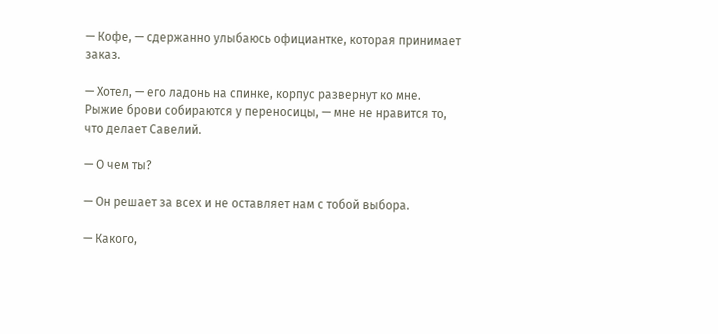— Кофе, — сдержанно улыбаюсь официантке, которая принимает заказ.

— Хотел, — его ладонь на спинке, корпус развернут ко мне. Рыжие брови собираются у переносицы, — мне не нравится то, что делает Савелий.

— О чем ты?

— Он решает за всех и не оставляет нам с тобой выбора.

— Какого,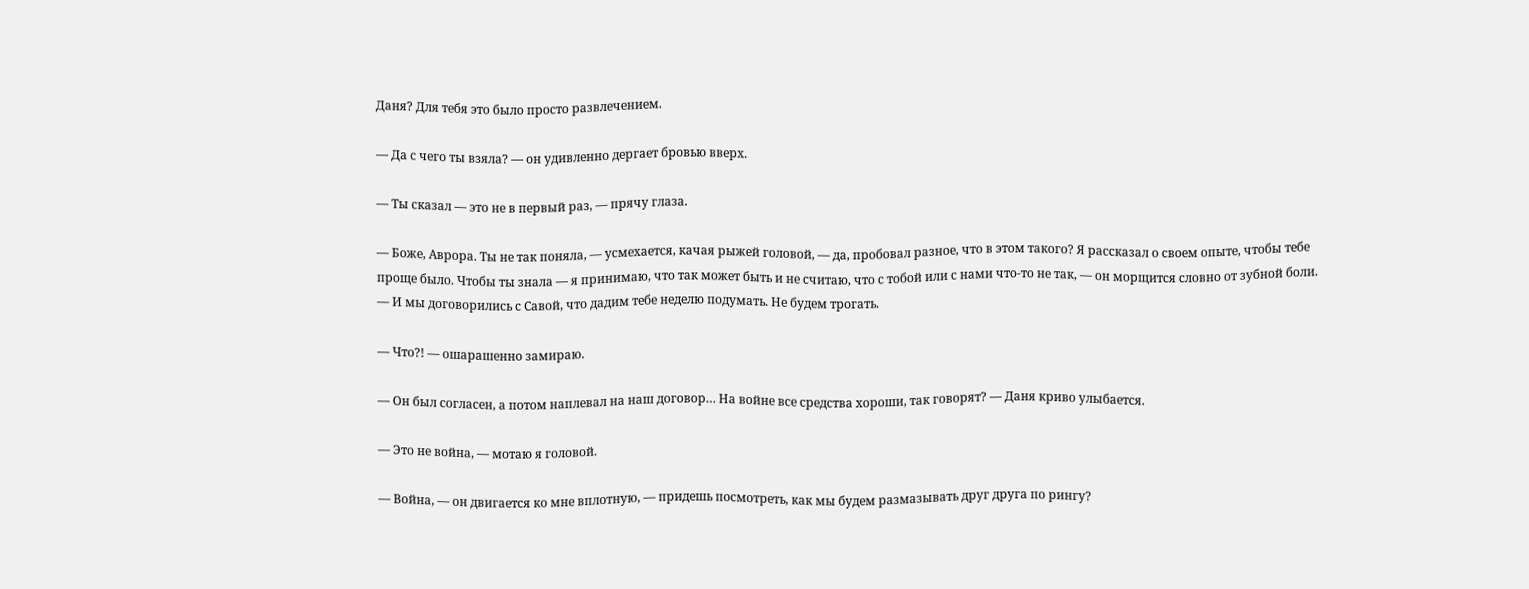Даня? Для тебя это было просто развлечением.

— Да с чего ты взяла? — он удивленно дергает бровью вверх.

— Ты сказал — это не в первый раз, — прячу глаза.

— Боже, Аврора. Ты не так поняла, — усмехается, качая рыжей головой, — да, пробовал разное, что в этом такого? Я рассказал о своем опыте, чтобы тебе проще было. Чтобы ты знала — я принимаю, что так может быть и не считаю, что с тобой или с нами что-то не так, — он морщится словно от зубной боли. — И мы договорились с Савой, что дадим тебе неделю подумать. Не будем трогать.

— Что?! — ошарашенно замираю.

— Он был согласен, а потом наплевал на наш договор… На войне все средства хороши, так говорят? — Даня криво улыбается.

— Это не война, — мотаю я головой.

— Война, — он двигается ко мне вплотную, — придешь посмотреть, как мы будем размазывать друг друга по рингу?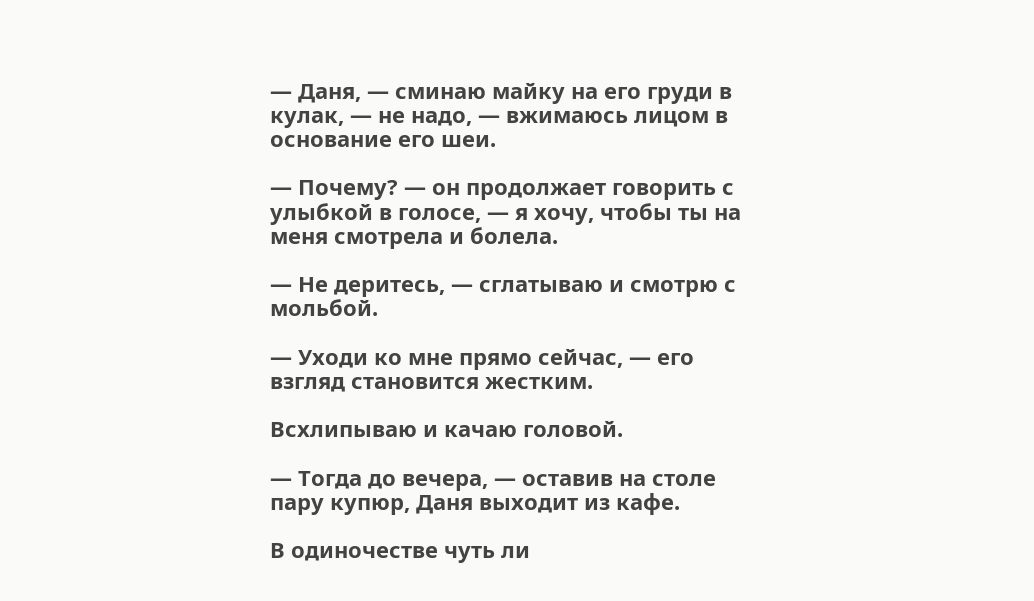— Даня, — сминаю майку на его груди в кулак, — не надо, — вжимаюсь лицом в основание его шеи.

— Почему? — он продолжает говорить с улыбкой в голосе, — я хочу, чтобы ты на меня смотрела и болела.

— Не деритесь, — сглатываю и смотрю с мольбой.

— Уходи ко мне прямо сейчас, — его взгляд становится жестким.

Всхлипываю и качаю головой.

— Тогда до вечера, — оставив на столе пару купюр, Даня выходит из кафе.

В одиночестве чуть ли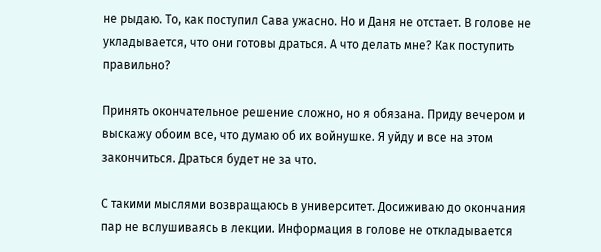не рыдаю. То, как поступил Сава ужасно. Но и Даня не отстает. В голове не укладывается, что они готовы драться. А что делать мне? Как поступить правильно?

Принять окончательное решение сложно, но я обязана. Приду вечером и выскажу обоим все, что думаю об их войнушке. Я уйду и все на этом закончиться. Драться будет не за что.

С такими мыслями возвращаюсь в университет. Досиживаю до окончания пар не вслушиваясь в лекции. Информация в голове не откладывается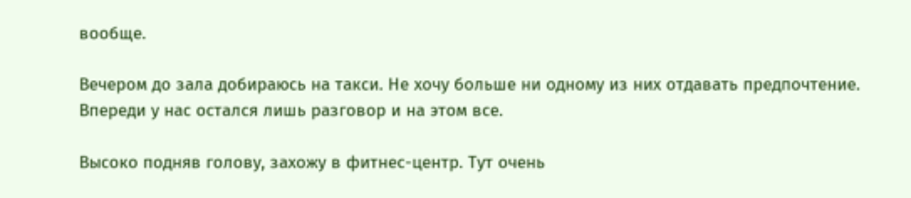вообще.

Вечером до зала добираюсь на такси. Не хочу больше ни одному из них отдавать предпочтение. Впереди у нас остался лишь разговор и на этом все.

Высоко подняв голову, захожу в фитнес-центр. Тут очень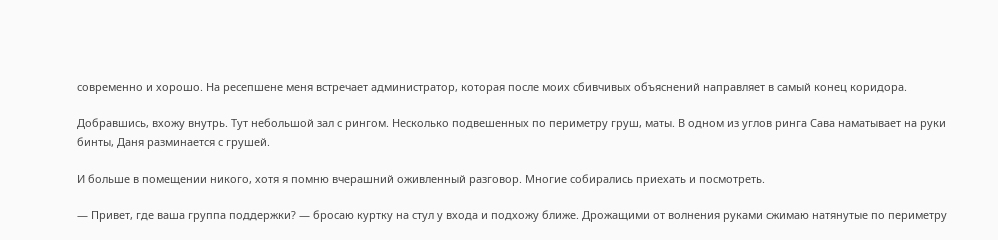современно и хорошо. На ресепшене меня встречает администратор, которая после моих сбивчивых объяснений направляет в самый конец коридора.

Добравшись, вхожу внутрь. Тут небольшой зал с рингом. Несколько подвешенных по периметру груш, маты. В одном из углов ринга Сава наматывает на руки бинты, Даня разминается с грушей.

И больше в помещении никого, хотя я помню вчерашний оживленный разговор. Многие собирались приехать и посмотреть.

— Привет, где ваша группа поддержки? — бросаю куртку на стул у входа и подхожу ближе. Дрожащими от волнения руками сжимаю натянутые по периметру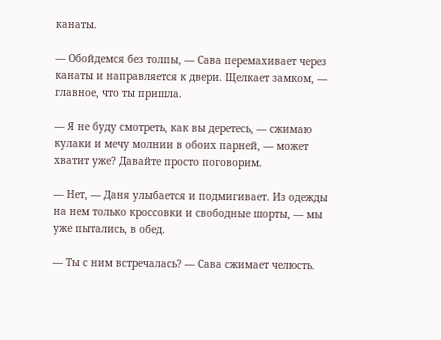канаты.

— Обойдемся без толпы, — Сава перемахивает через канаты и направляется к двери. Щелкает замком, — главное, что ты пришла.

— Я не буду смотреть, как вы деретесь, — сжимаю кулаки и мечу молнии в обоих парней, — может хватит уже? Давайте просто поговорим.

— Нет, — Даня улыбается и подмигивает. Из одежды на нем только кроссовки и свободные шорты, — мы уже пытались, в обед.

— Ты с ним встречалась? — Сава сжимает челюсть.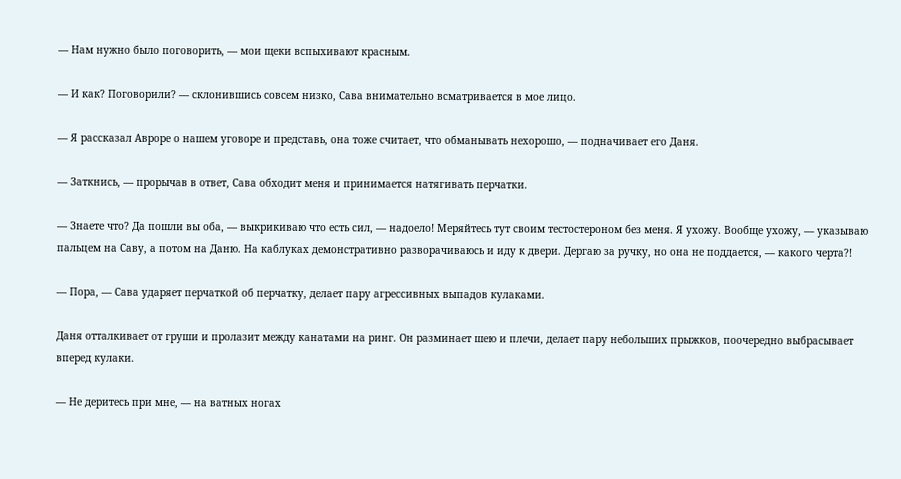— Нам нужно было поговорить, — мои щеки вспыхивают красным.

— И как? Поговорили? — склонившись совсем низко, Сава внимательно всматривается в мое лицо.

— Я рассказал Авроре о нашем уговоре и представь, она тоже считает, что обманывать нехорошо, — подначивает его Даня.

— Заткнись, — прорычав в ответ, Сава обходит меня и принимается натягивать перчатки.

— Знаете что? Да пошли вы оба, — выкрикиваю что есть сил, — надоело! Меряйтесь тут своим тестостероном без меня. Я ухожу. Вообще ухожу, — указываю пальцем на Саву, а потом на Даню. На каблуках демонстративно разворачиваюсь и иду к двери. Дергаю за ручку, но она не поддается, — какого черта?!

— Пора, — Сава ударяет перчаткой об перчатку, делает пару агрессивных выпадов кулаками.

Даня отталкивает от груши и пролазит между канатами на ринг. Он разминает шею и плечи, делает пару небольших прыжков, поочередно выбрасывает вперед кулаки.

— Не деритесь при мне, — на ватных ногах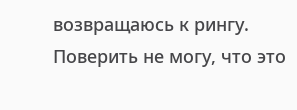возвращаюсь к рингу. Поверить не могу, что это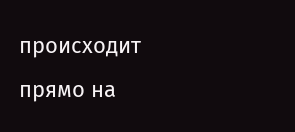происходит прямо на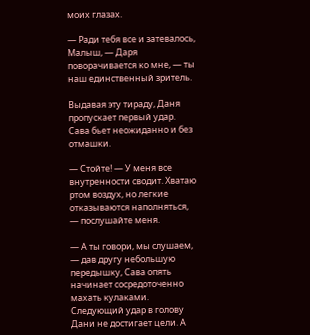моих глазах.

— Ради тебя все и затевалось, Малыш, — Даря поворачивается ко мне, — ты наш единственный зритель.

Выдавая эту тираду, Даня пропускает первый удар. Сава бьет неожиданно и без отмашки.

— Стойте! — У меня все внутренности сводит. Хватаю ртом воздух, но легкие отказываются наполняться, — послушайте меня.

— А ты говори, мы слушаем, — дав другу небольшую передышку, Сава опять начинает сосредоточенно махать кулаками. Следующий удар в голову Дани не достигает цели. А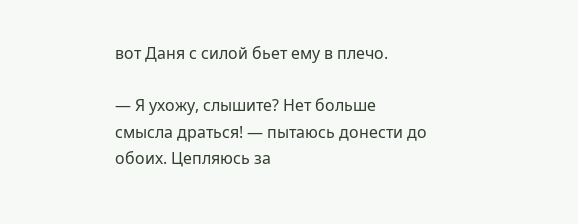вот Даня с силой бьет ему в плечо.

— Я ухожу, слышите? Нет больше смысла драться! — пытаюсь донести до обоих. Цепляюсь за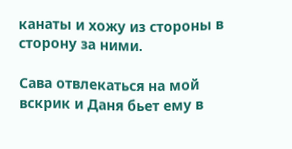канаты и хожу из стороны в сторону за ними.

Сава отвлекаться на мой вскрик и Даня бьет ему в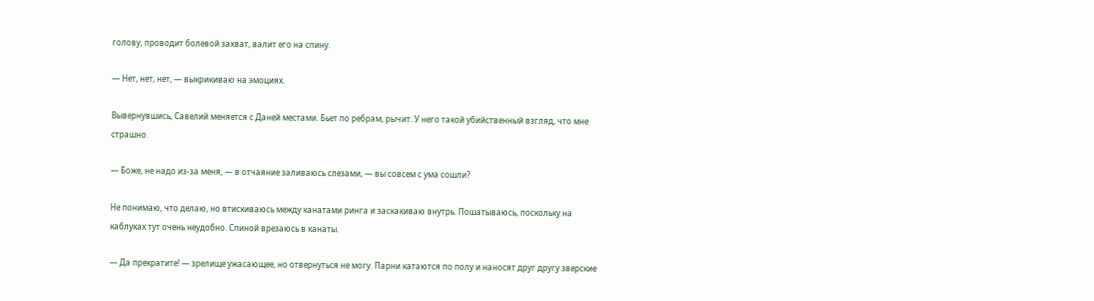голову, проводит болевой захват, валит его на спину.

— Нет, нет, нет, — выкрикиваю на эмоциях.

Вывернувшись, Савелий меняется с Даней местами. Бьет по ребрам, рычит. У него такой убийственный взгляд, что мне страшно.

— Боже, не надо из-за меня, — в отчаяние заливаюсь слезами, — вы совсем с ума сошли?

Не понимаю, что делаю, но втискиваюсь между канатами ринга и заскакиваю внутрь. Пошатываюсь, поскольку на каблуках тут очень неудобно. Спиной врезаюсь в канаты.

— Да прекратите! — зрелище ужасающее, но отвернуться не могу. Парни катаются по полу и наносят друг другу зверские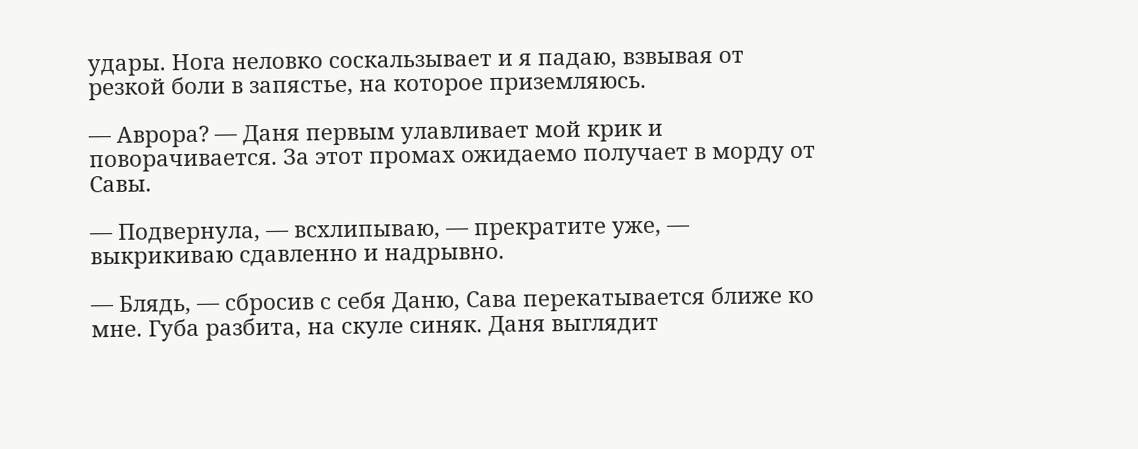удары. Нога неловко соскальзывает и я падаю, взвывая от резкой боли в запястье, на которое приземляюсь.

— Аврора? — Даня первым улавливает мой крик и поворачивается. За этот промах ожидаемо получает в морду от Савы.

— Подвернула, — всхлипываю, — прекратите уже, — выкрикиваю сдавленно и надрывно.

— Блядь, — сбросив с себя Даню, Сава перекатывается ближе ко мне. Губа разбита, на скуле синяк. Даня выглядит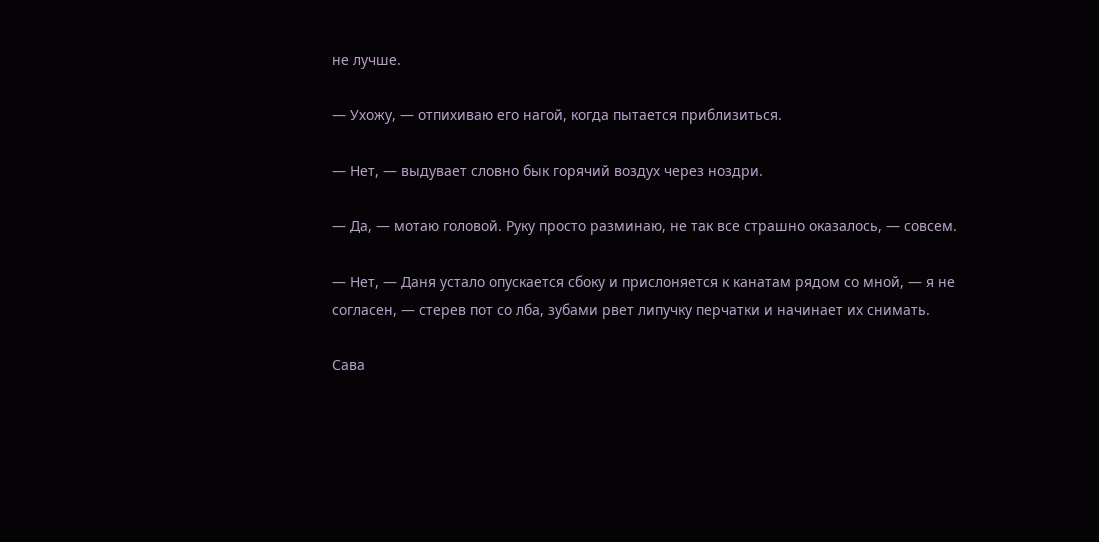не лучше.

— Ухожу, — отпихиваю его нагой, когда пытается приблизиться.

— Нет, — выдувает словно бык горячий воздух через ноздри.

— Да, — мотаю головой. Руку просто разминаю, не так все страшно оказалось, — совсем.

— Нет, — Даня устало опускается сбоку и прислоняется к канатам рядом со мной, — я не согласен, — стерев пот со лба, зубами рвет липучку перчатки и начинает их снимать.

Сава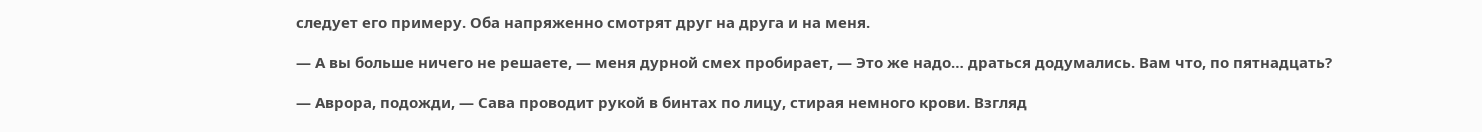следует его примеру. Оба напряженно смотрят друг на друга и на меня.

— А вы больше ничего не решаете, — меня дурной смех пробирает, — Это же надо… драться додумались. Вам что, по пятнадцать?

— Аврора, подожди, — Сава проводит рукой в бинтах по лицу, стирая немного крови. Взгляд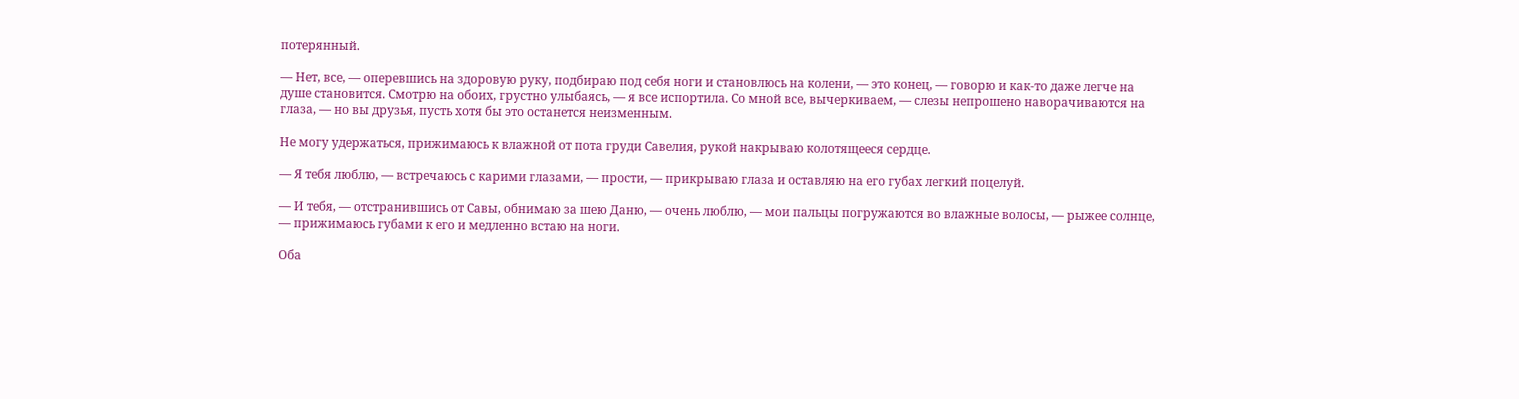потерянный.

— Нет, все, — оперевшись на здоровую руку, подбираю под себя ноги и становлюсь на колени, — это конец, — говорю и как-то даже легче на душе становится. Смотрю на обоих, грустно улыбаясь, — я все испортила. Со мной все, вычеркиваем, — слезы непрошено наворачиваются на глаза, — но вы друзья, пусть хотя бы это останется неизменным.

Не могу удержаться, прижимаюсь к влажной от пота груди Савелия, рукой накрываю колотящееся сердце.

— Я тебя люблю, — встречаюсь с карими глазами, — прости, — прикрываю глаза и оставляю на его губах легкий поцелуй.

— И тебя, — отстранившись от Савы, обнимаю за шею Даню, — очень люблю, — мои пальцы погружаются во влажные волосы, — рыжее солнце, — прижимаюсь губами к его и медленно встаю на ноги.

Оба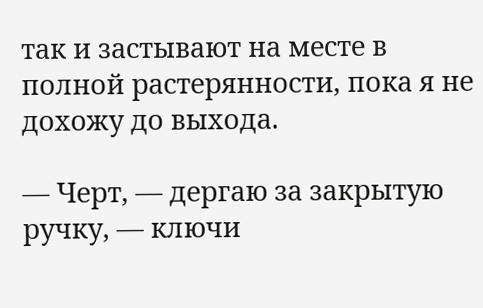так и застывают на месте в полной растерянности, пока я не дохожу до выхода.

— Черт, — дергаю за закрытую ручку, — ключи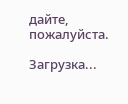дайте, пожалуйста.

Загрузка...